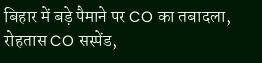बिहार में बड़े पैमाने पर CO का तबादला, रोहतास CO सस्पेंड,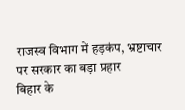राजस्व विभाग में हड़कंप, भ्रष्टाचार पर सरकार का बड़ा प्रहार
बिहार के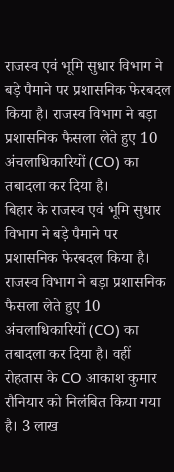राजस्व एवं भूमि सुधार विभाग ने बड़े पैमाने पर प्रशासनिक फेरबदल किया है। राजस्व विभाग ने बड़ा प्रशासनिक फैसला लेते हुए 10 अंचलाधिकारियों (CO) का तबादला कर दिया है।
बिहार के राजस्व एवं भूमि सुधार विभाग ने बड़े पैमाने पर प्रशासनिक फेरबदल किया है। राजस्व विभाग ने बड़ा प्रशासनिक फैसला लेते हुए 10 अंचलाधिकारियों (CO) का तबादला कर दिया है। वहीं रोहतास के CO आकाश कुमार रौनियार को निलंबित किया गया है। 3 लाख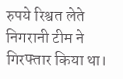रुपये रिश्वत लेते निगरानी टीम ने गिरफ्तार किया था।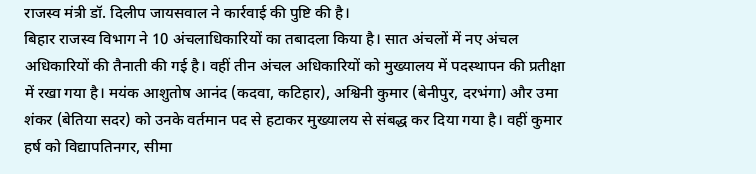राजस्व मंत्री डॉ. दिलीप जायसवाल ने कार्रवाई की पुष्टि की है।
बिहार राजस्व विभाग ने 10 अंचलाधिकारियों का तबादला किया है। सात अंचलों में नए अंचल अधिकारियों की तैनाती की गई है। वहीं तीन अंचल अधिकारियों को मुख्यालय में पदस्थापन की प्रतीक्षा में रखा गया है। मयंक आशुतोष आनंद (कदवा, कटिहार), अश्विनी कुमार (बेनीपुर, दरभंगा) और उमा शंकर (बेतिया सदर) को उनके वर्तमान पद से हटाकर मुख्यालय से संबद्ध कर दिया गया है। वहीं कुमार हर्ष को विद्यापतिनगर, सीमा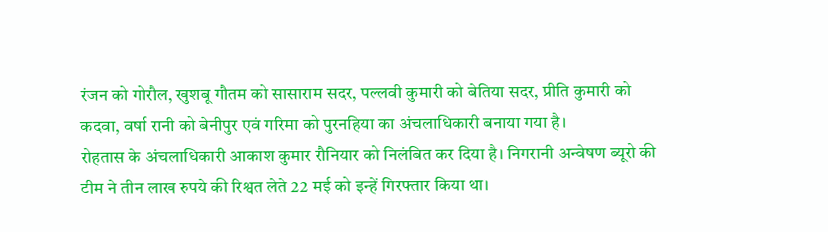रंजन को गोरौल, खुशबू गौतम को सासाराम सदर, पल्लवी कुमारी को बेतिया सदर, प्रीति कुमारी को कदवा, वर्षा रानी को बेनीपुर एवं गरिमा को पुरनहिया का अंचलाधिकारी बनाया गया है।
रोहतास के अंचलाधिकारी आकाश कुमार रौनियार को निलंबित कर दिया है। निगरानी अन्वेषण ब्यूरो की टीम ने तीन लाख रुपये की रिश्वत लेते 22 मई को इन्हें गिरफ्तार किया था।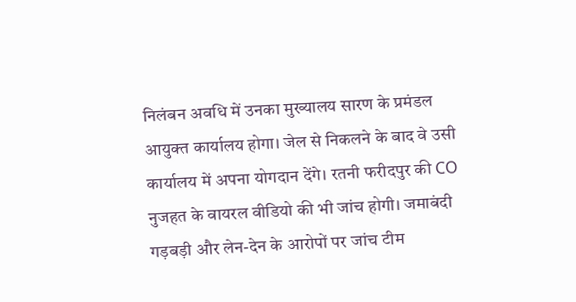निलंबन अवधि में उनका मुख्यालय सारण के प्रमंडल आयुक्त कार्यालय होगा। जेल से निकलने के बाद वे उसी कार्यालय में अपना योगदान देंगे। रतनी फरीदपुर की CO नुजहत के वायरल वीडियो की भी जांच होगी। जमाबंदी गड़बड़ी और लेन-देन के आरोपों पर जांच टीम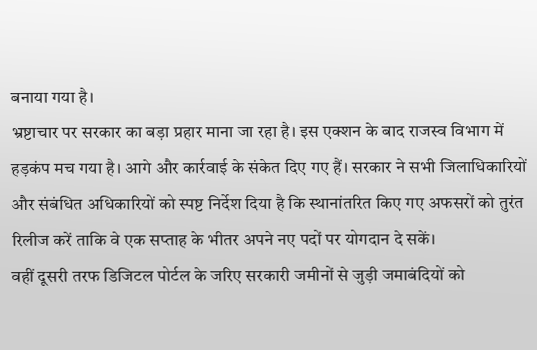बनाया गया है।
भ्रष्टाचार पर सरकार का बड़ा प्रहार माना जा रहा है। इस एक्शन के बाद राजस्व विभाग में हड़कंप मच गया है। आगे और कार्रवाई के संकेत दिए गए हैं। सरकार ने सभी जिलाधिकारियों और संबंधित अधिकारियों को स्पष्ट निर्देश दिया है कि स्थानांतरित किए गए अफसरों को तुरंत रिलीज करें ताकि वे एक सप्ताह के भीतर अपने नए पदों पर योगदान दे सकें।
वहीं दूसरी तरफ डिजिटल पोर्टल के जरिए सरकारी जमीनों से जुड़ी जमाबंदियों को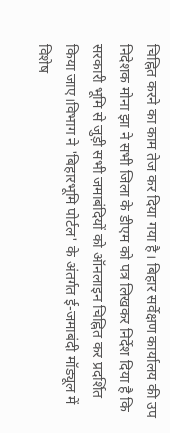चिह्नित करने का काम तेज कर दिया गया है। बिहार सर्वेक्षण कार्यालय की उप निदेशक मोना झा ने सभी जिला के डीएम को पत्र लिखकर निर्देश दिया है कि सरकारी भूमि से जुड़ी सभी जमाबंदियों को ऑनलाइन चिह्नित कर प्रदर्शित किया जाए।विभाग ने 'बिहारभूमि पोर्टल' के अंतर्गत ई-जमाबंदी मॉड्यूल में विशेष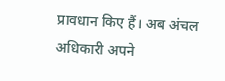प्रावधान किए हैं। अब अंचल अधिकारी अपने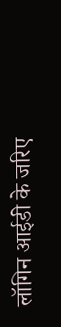लॉगिन आईडी के जरिए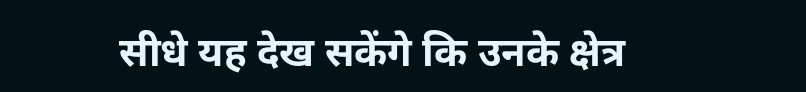सीधे यह देख सकेंगे कि उनके क्षेत्र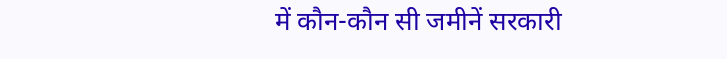में कौन-कौन सी जमीनें सरकारी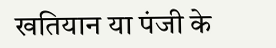खतियान या पंजी के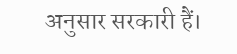अनुसार सरकारी हैं।